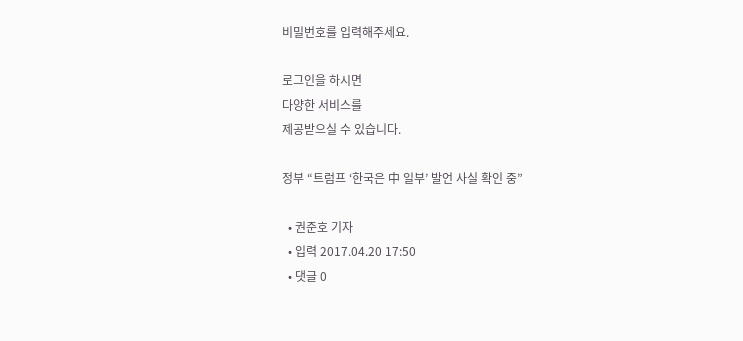비밀번호를 입력해주세요.

로그인을 하시면
다양한 서비스를
제공받으실 수 있습니다.

정부 “트럼프 ‘한국은 中 일부’ 발언 사실 확인 중”

  • 권준호 기자
  • 입력 2017.04.20 17:50
  • 댓글 0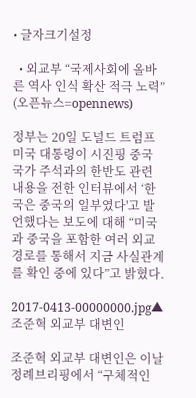• 글자크기설정

  • 외교부 “국제사회에 올바른 역사 인식 확산 적극 노력”
(오픈뉴스=opennews)

정부는 20일 도널드 트럼프 미국 대통령이 시진핑 중국 국가 주석과의 한반도 관련 내용을 전한 인터뷰에서 ‘한국은 중국의 일부였다'고 발언했다는 보도에 대해 “미국과 중국을 포함한 여러 외교 경로를 통해서 지금 사실관계를 확인 중에 있다”고 밝혔다.

2017-0413-00000000.jpg▲ 조준혁 외교부 대변인

조준혁 외교부 대변인은 이날 정례브리핑에서 “구체적인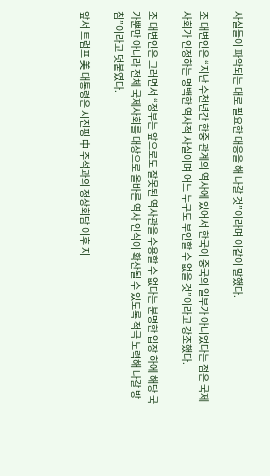사실들이 파악되는 대로 필요한 대응을 해 나갈 것”이라며 이같이 말했다.

조 대변인은 “지난 수천년간 한중 관계의 역사에 있어서 한국이 중국의 일부가 아니었다는 점은 국제사회가 인정하는 명백한 역사적 사실이며 어느 누구도 부인할 수 없을 것”이라고 강조했다.

조 대변인은 그러면서 “정부는 앞으로도 잘못된 역사관을 수용할 수 없다는 분명한 입장 하에 해당 국가뿐만 아니라 전체 국제사회를 대상으로 올바른 역사 인식이 확산될 수 있도록 적극 노력해 나갈 방침”이라고 덧붙였다.

앞서 트럼프 美 대통령은 시진핑 中 주석과의 정상회담 이후 지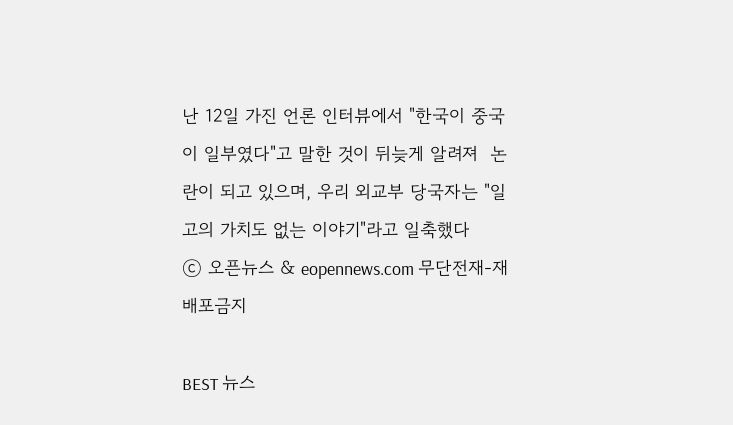난 12일 가진 언론 인터뷰에서 "한국이 중국이 일부였다"고 말한 것이 뒤늦게 알려져  논란이 되고 있으며, 우리 외교부 당국자는 "일고의 가치도 없는 이야기"라고 일축했다
ⓒ 오픈뉴스 & eopennews.com 무단전재-재배포금지

BEST 뉴스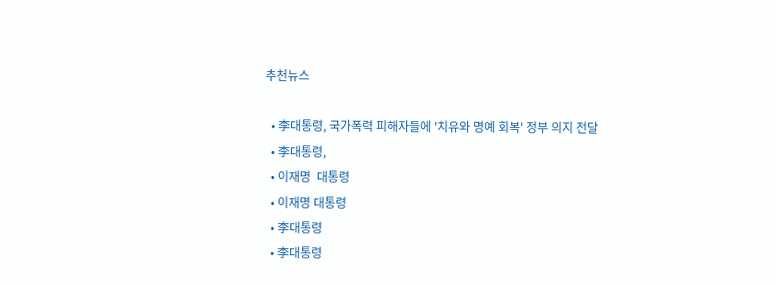추천뉴스

  • 李대통령, 국가폭력 피해자들에 '치유와 명예 회복' 정부 의지 전달
  • 李대통령,
  • 이재명  대통령
  • 이재명 대통령
  • 李대통령
  • 李대통령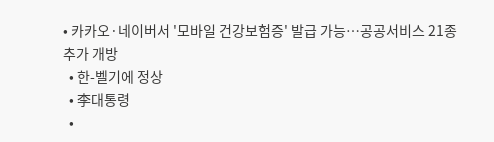• 카카오·네이버서 '모바일 건강보험증' 발급 가능…공공서비스 21종 추가 개방
  • 한-벨기에 정상
  • 李대통령
  •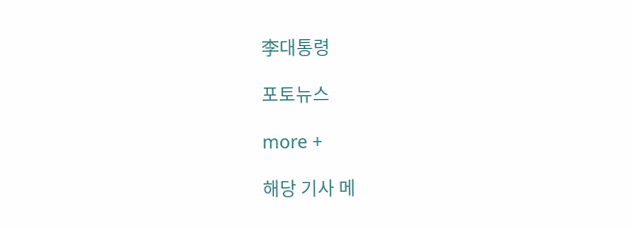李대통령

포토뉴스

more +

해당 기사 메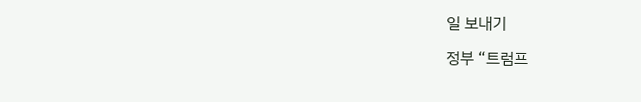일 보내기

정부 “트럼프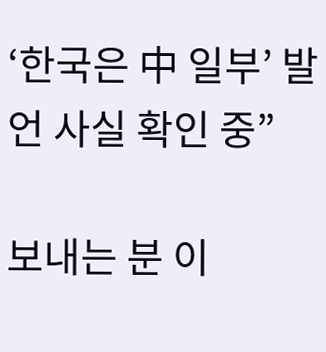‘한국은 中 일부’ 발언 사실 확인 중”

보내는 분 이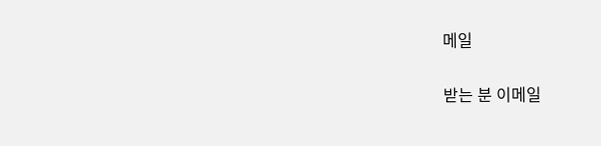메일

받는 분 이메일